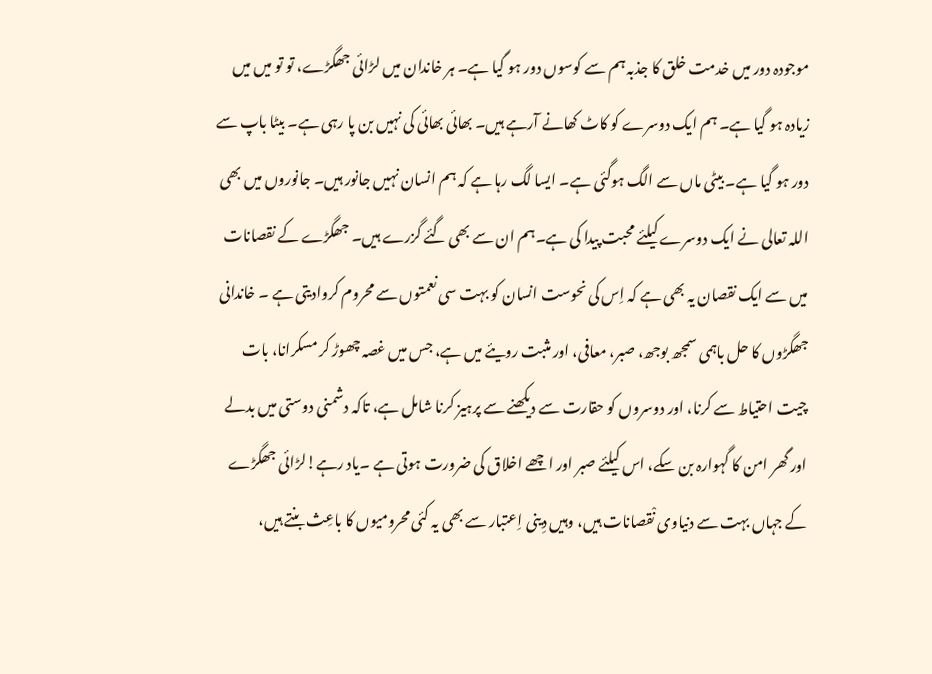موجودہ دور میں خدمت خلق کا جذبہ ہم سے کوسوں دور ہو گیا ہے۔ ہر خاندان میں لڑائی جھگڑے، تو تو میں میں زیادہ ہو گیا ہے۔ ہم ایک دوسرے کو کاٹ کھانے آرہے ہیں۔ بھائی بھائی کی نہیں بن پا رہی ہے۔ بیٹا باپ سے دور ہو گیا ہے۔ بیٹی ماں سے الگ ہوگئی ہے۔ ایسا لگ رہا ہے کہ ہم انسان نہیں جانور ہیں۔ جانوروں میں بھی اللہ تعالی نے ایک دوسرے کیلئے محبت پیدا کی ہے۔ہم ان سے بھی گئے گزرے ہیں۔ جھگڑے کے نقصانات میں سے ایک نقصان یہ بھی ہے کہ اِس کی نحوست انسان کو بہت سی نعمتوں سے محروم کروادیتی ہے ۔ خاندانی جھگڑوں کا حل باہمی سمجھ بوجھ، صبر، معافی، اور مثبت رویئے میں ہے، جس میں غصہ چھوڑ کر مسکرانا، بات چیت احتیاط سے کرنا، اور دوسروں کو حقارت سے دیکھنے سے پرہیز کرنا شامل ہے، تاکہ دشمنی دوستی میں بدلے اور گھر امن کا گہوارہ بن سکے، اس کیلئے صبر اور اچھے اخلاق کی ضرورت ہوتی ہے ۔یاد رہے!لڑائی جھگڑے کے جہاں بہت سے دنیاوی نْقصانات ہیں، وہیں دِینی اِعتبار سے بھی یہ کئی محرومیوں کا باعِث بنتے ہیں،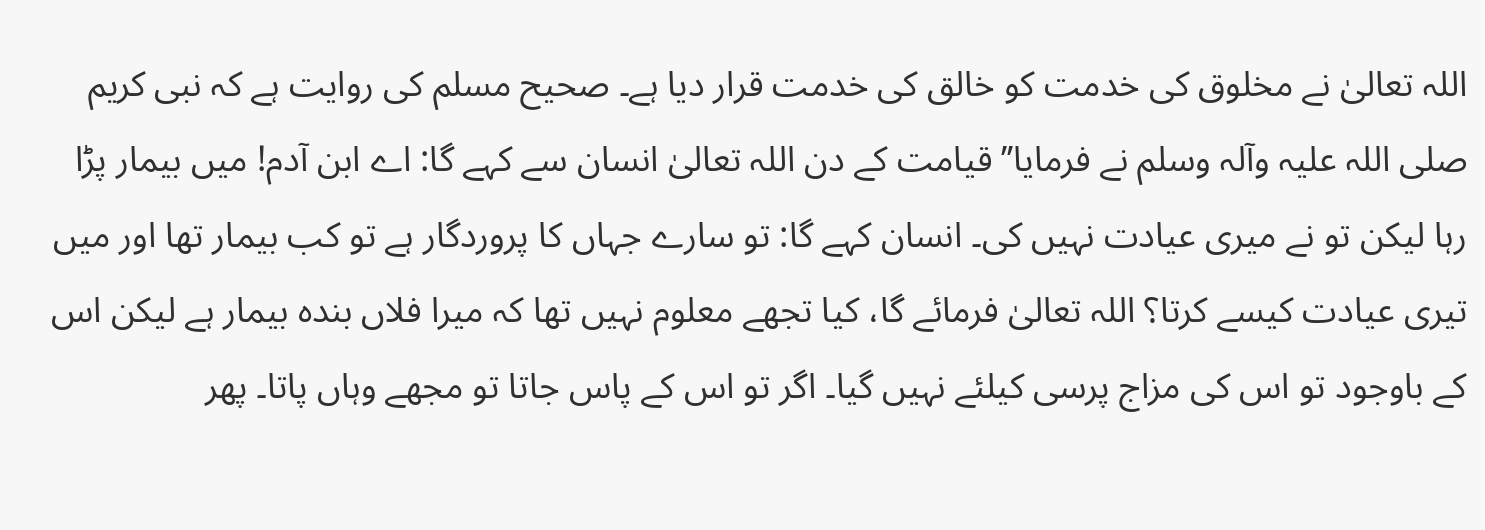اللہ تعالیٰ نے مخلوق کی خدمت کو خالق کی خدمت قرار دیا ہے۔ صحیح مسلم کی روایت ہے کہ نبی کریم صلی اللہ علیہ وآلہ وسلم نے فرمایا’’ قیامت کے دن اللہ تعالیٰ انسان سے کہے گا: اے ابن آدم! میں بیمار پڑا رہا لیکن تو نے میری عیادت نہیں کی۔ انسان کہے گا: تو سارے جہاں کا پروردگار ہے تو کب بیمار تھا اور میں تیری عیادت کیسے کرتا؟ اللہ تعالیٰ فرمائے گا، کیا تجھے معلوم نہیں تھا کہ میرا فلاں بندہ بیمار ہے لیکن اس کے باوجود تو اس کی مزاج پرسی کیلئے نہیں گیا۔ اگر تو اس کے پاس جاتا تو مجھے وہاں پاتا۔ پھر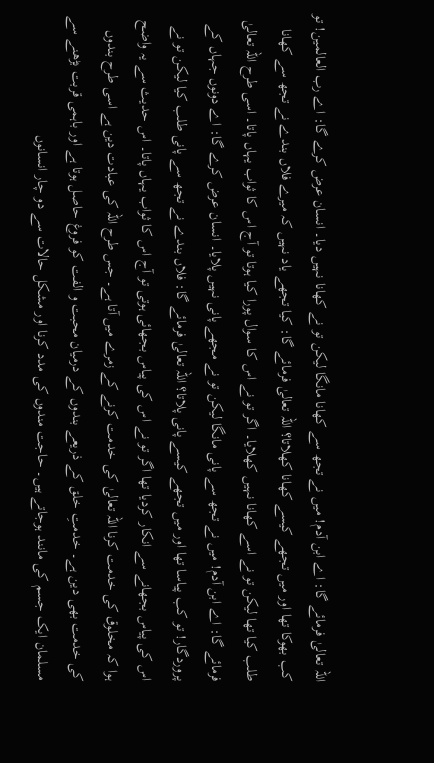اللہ تعالیٰ فرمائے گا: اے ابن آدم! میں نے تجھ سے کھانا مانگا لیکن تو نے کھانا نہیں دیا۔ انسان عرض کرے گا: اے رب العالمین! تو کب بھوکا تھا اور میں تجھے کیسے کھانا کھلاتا؟ اللہ تعالیٰ فرمائے گا: کیا تجھے یاد نہیں کہ میرے فلاں بندے نے تجھ سے کھانا طلب کیا تھا لیکن تو نے اسے کھانا نہیں کھلایا۔ اگر تو نے اس کا سوال پورا کیا ہوتا تو آج اس کا ثواب یہاں پاتا۔ اسی طرح اللہ تعالیٰ فرمائے گا: اے ابن آدم! میں نے تجھ سے پانی مانگا لیکن تو نے مجھے پانی نہیں پلایا۔ انسان عرض کرے گا: اے دونوں جہاں کے پروردگار! تو کب پیاسا تھا اور میں تجھے کیسے پانی پلاتا؟ اللہ تعالیٰ فرمائے گا: فلاں بندے نے تجھ سے پانی طلب کیا لیکن تو نے اس کی پیاس بجھانے سے انکار کردیا تھا اگر تو نے اس کی پیاس بجھائی ہوتی تو آج اس کا ثواب یہاں پاتا۔ اس حدیث سے یہ واضح ہوا کہ مخلوق کی خدمت کرنا اللہ تعالیٰ کی خدمت کرنے کے زمرے میں آتا ہے۔ جس طرح اللہ کی عبادت دین ہے اسی طرح بندوں کی خدمت بھی دین ہے۔ خدمتِ خلق کے ذریعے بندوں کے درمیان محبت و الفت کو فروغ حاصل ہوتا ہے اور باہمی قربت بڑھنے سے مسلمان ایک جسم کی مانند ہوجاتے ہیں۔ حاجت مندوں کی مدد کرنا اور مشکل حالات سے دو چار انسانوں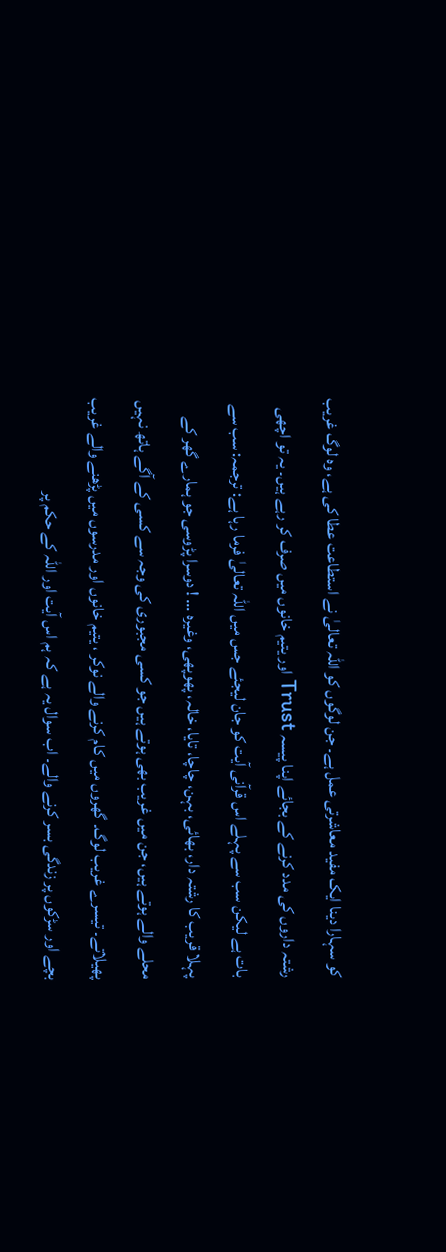کو سہارا دینا ایک مفید معاشرتی عمل ہے۔ جن لوگوں کو اللہ تعالیٰ نے استطاعت عطا کی ہے، وہ لوگ غریب رشتہ داروں کی مدد کرنے کے بجائے اپنا پیسہ Trust اور یتیم خانوں میں صرف کر رہے ہیں۔ یہ تو اچھی بات ہے لیکن سب سے پہلے اس قرآنی آیت کو جان لیجئے جس میں اللہ تعالیٰ فرما رہا ہے: ترجمہ: سب سے پہلا قریب کا رشتہ دار، بھائی، بہن، چاچا، تایا، خالہ، پھوپھی، وغیرہ … ! دوسرا پڑوسی جو ہمارے گھر کے محلے والے ہوتے ہیں، جن میں غریب بھی ہوتے ہیں جو کسی مجبوری کی وجہ سے کسی کے آگے ہاتھ نہیں پھیلاتے۔ تیسرے غریب لوگ۔ گھروں میں کام کرنے والے نوکر ، یتیم خانوں اور مدرسوں میں پڑھنے والے غریب بچے اور سڑکوں پر زندگی بسر کرنے والے۔ اب سوال یہ ہے کہ ہم اس آیت اور اللہ کے حکم پر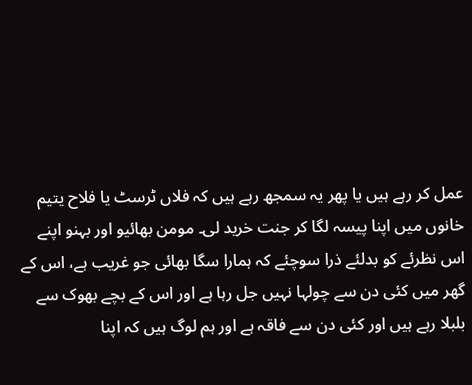عمل کر رہے ہیں یا پھر یہ سمجھ رہے ہیں کہ فلاں ٹرسٹ یا فلاح یتیم خانوں میں اپنا پیسہ لگا کر جنت خرید لی۔ مومن بھائیو اور بہنو اپنے اس نظرئے کو بدلئے ذرا سوچئے کہ ہمارا سگا بھائی جو غریب ہے، اس کے گھر میں کئی دن سے چولہا نہیں جل رہا ہے اور اس کے بچے بھوک سے بلبلا رہے ہیں اور کئی دن سے فاقہ ہے اور ہم لوگ ہیں کہ اپنا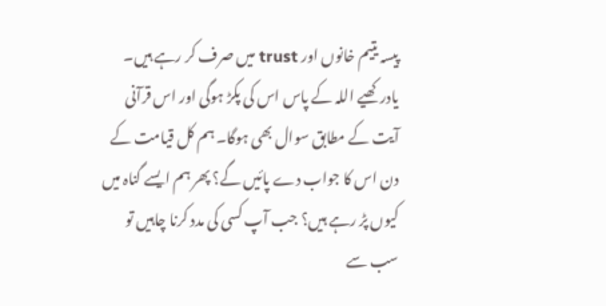پیسہ یتیم خانوں اور trust میں صرف کر رہے ہیں۔ یادرکھیے اللہ کے پاس اس کی پکڑ ہوگی اور اس قرآنی آیت کے مطابق سوال بھی ہوگا۔ ہم کل قیامت کے دن اس کا جواب دے پائیں گے؟ پھر ہم ایسے گناہ میں کیوں پڑ رہے ہیں؟ جب آپ کسی کی مدد کرنا چاہیں تو سب سے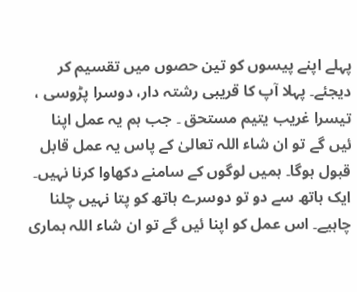پہلے اپنے پیسوں کو تین حصوں میں تقسیم کر دیجئے۔ پہلا آپ کا قریبی رشتہ دار، دوسرا پڑوسی ، تیسرا غریب یتیم مستحق ۔ جب ہم یہ عمل اپنا ئیں گے تو ان شاء اللہ تعالیٰ کے پاس یہ عمل قابل قبول ہوگا۔ ہمیں لوگوں کے سامنے دکھاوا کرنا نہیں۔ ایک ہاتھ سے دو تو دوسرے ہاتھ کو پتا نہیں چلنا چاہیے۔ اس عمل کو اپنا ئیں گے تو ان شاء اللہ ہماری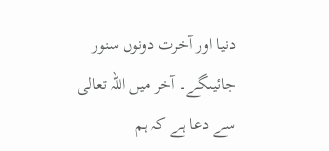دنیا اور آخرت دونوں سنور جائیںگے۔ آخر میں اللہ تعالی سے دعا ہے کہ ہم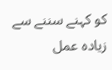کو کہنے سننے سے زیادہ عمل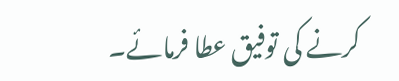کرنے کی توفیق عطا فرمائے۔